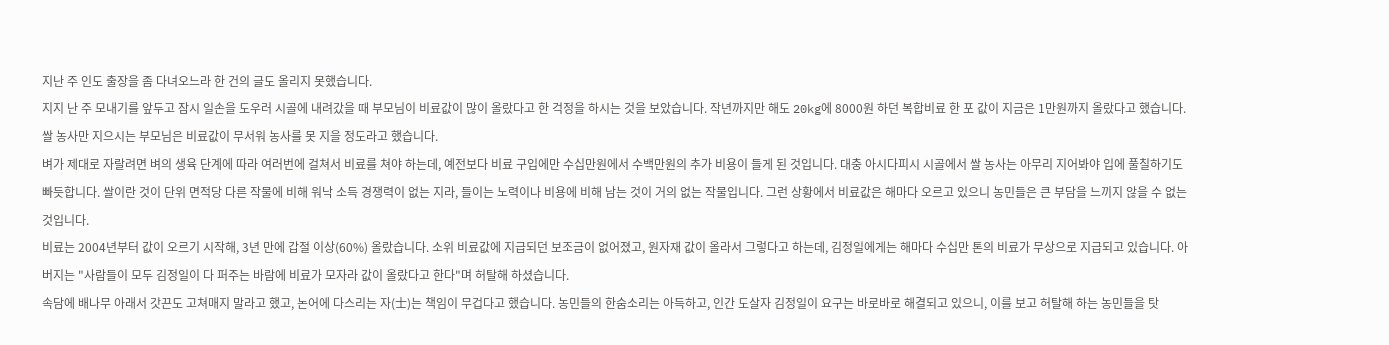지난 주 인도 출장을 좀 다녀오느라 한 건의 글도 올리지 못했습니다.
지지 난 주 모내기를 앞두고 잠시 일손을 도우러 시골에 내려갔을 때 부모님이 비료값이 많이 올랐다고 한 걱정을 하시는 것을 보았습니다. 작년까지만 해도 20kg에 8000원 하던 복합비료 한 포 값이 지금은 1만원까지 올랐다고 했습니다. 쌀 농사만 지으시는 부모님은 비료값이 무서워 농사를 못 지을 정도라고 했습니다.
벼가 제대로 자랄려면 벼의 생육 단계에 따라 여러번에 걸쳐서 비료를 쳐야 하는데, 예전보다 비료 구입에만 수십만원에서 수백만원의 추가 비용이 들게 된 것입니다. 대충 아시다피시 시골에서 쌀 농사는 아무리 지어봐야 입에 풀칠하기도 빠듯합니다. 쌀이란 것이 단위 면적당 다른 작물에 비해 워낙 소득 경쟁력이 없는 지라, 들이는 노력이나 비용에 비해 남는 것이 거의 없는 작물입니다. 그런 상황에서 비료값은 해마다 오르고 있으니 농민들은 큰 부담을 느끼지 않을 수 없는 것입니다.
비료는 2004년부터 값이 오르기 시작해, 3년 만에 갑절 이상(60%) 올랐습니다. 소위 비료값에 지급되던 보조금이 없어졌고, 원자재 값이 올라서 그렇다고 하는데, 김정일에게는 해마다 수십만 톤의 비료가 무상으로 지급되고 있습니다. 아버지는 "사람들이 모두 김정일이 다 퍼주는 바람에 비료가 모자라 값이 올랐다고 한다"며 허탈해 하셨습니다.
속담에 배나무 아래서 갓끈도 고쳐매지 말라고 했고, 논어에 다스리는 자(士)는 책임이 무겁다고 했습니다. 농민들의 한숨소리는 아득하고, 인간 도살자 김정일이 요구는 바로바로 해결되고 있으니, 이를 보고 허탈해 하는 농민들을 탓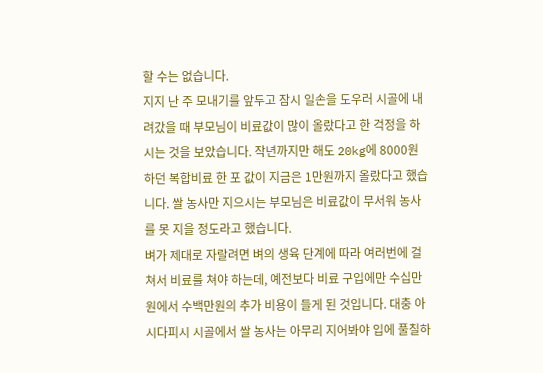할 수는 없습니다.
지지 난 주 모내기를 앞두고 잠시 일손을 도우러 시골에 내려갔을 때 부모님이 비료값이 많이 올랐다고 한 걱정을 하시는 것을 보았습니다. 작년까지만 해도 20kg에 8000원 하던 복합비료 한 포 값이 지금은 1만원까지 올랐다고 했습니다. 쌀 농사만 지으시는 부모님은 비료값이 무서워 농사를 못 지을 정도라고 했습니다.
벼가 제대로 자랄려면 벼의 생육 단계에 따라 여러번에 걸쳐서 비료를 쳐야 하는데, 예전보다 비료 구입에만 수십만원에서 수백만원의 추가 비용이 들게 된 것입니다. 대충 아시다피시 시골에서 쌀 농사는 아무리 지어봐야 입에 풀칠하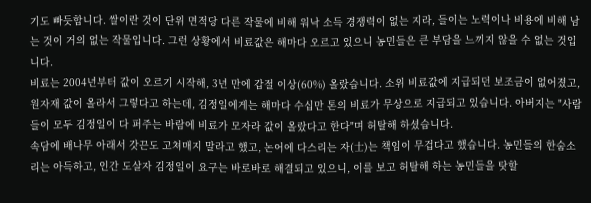기도 빠듯합니다. 쌀이란 것이 단위 면적당 다른 작물에 비해 워낙 소득 경쟁력이 없는 지라, 들이는 노력이나 비용에 비해 남는 것이 거의 없는 작물입니다. 그런 상황에서 비료값은 해마다 오르고 있으니 농민들은 큰 부담을 느끼지 않을 수 없는 것입니다.
비료는 2004년부터 값이 오르기 시작해, 3년 만에 갑절 이상(60%) 올랐습니다. 소위 비료값에 지급되던 보조금이 없어졌고, 원자재 값이 올라서 그렇다고 하는데, 김정일에게는 해마다 수십만 톤의 비료가 무상으로 지급되고 있습니다. 아버지는 "사람들이 모두 김정일이 다 퍼주는 바람에 비료가 모자라 값이 올랐다고 한다"며 허탈해 하셨습니다.
속담에 배나무 아래서 갓끈도 고쳐매지 말라고 했고, 논어에 다스리는 자(士)는 책임이 무겁다고 했습니다. 농민들의 한숨소리는 아득하고, 인간 도살자 김정일이 요구는 바로바로 해결되고 있으니, 이를 보고 허탈해 하는 농민들을 탓할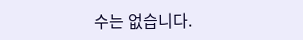수는 없습니다.